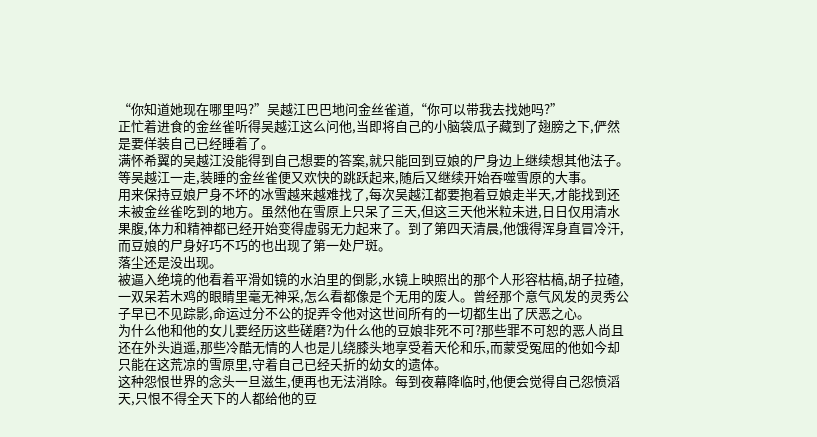“你知道她现在哪里吗?”吴越江巴巴地问金丝雀道,“你可以带我去找她吗?”
正忙着进食的金丝雀听得吴越江这么问他,当即将自己的小脑袋瓜子藏到了翅膀之下,俨然是要佯装自己已经睡着了。
满怀希翼的吴越江没能得到自己想要的答案,就只能回到豆娘的尸身边上继续想其他法子。
等吴越江一走,装睡的金丝雀便又欢快的跳跃起来,随后又继续开始吞噬雪原的大事。
用来保持豆娘尸身不坏的冰雪越来越难找了,每次吴越江都要抱着豆娘走半天,才能找到还未被金丝雀吃到的地方。虽然他在雪原上只呆了三天,但这三天他米粒未进,日日仅用清水果腹,体力和精神都已经开始变得虚弱无力起来了。到了第四天清晨,他饿得浑身直冒冷汗,而豆娘的尸身好巧不巧的也出现了第一处尸斑。
落尘还是没出现。
被逼入绝境的他看着平滑如镜的水泊里的倒影,水镜上映照出的那个人形容枯槁,胡子拉碴,一双呆若木鸡的眼睛里毫无神采,怎么看都像是个无用的废人。曾经那个意气风发的灵秀公子早已不见踪影,命运过分不公的捉弄令他对这世间所有的一切都生出了厌恶之心。
为什么他和他的女儿要经历这些磋磨?为什么他的豆娘非死不可?那些罪不可恕的恶人尚且还在外头逍遥,那些冷酷无情的人也是儿绕膝头地享受着天伦和乐,而蒙受冤屈的他如今却只能在这荒凉的雪原里,守着自己已经夭折的幼女的遗体。
这种怨恨世界的念头一旦滋生,便再也无法消除。每到夜幕降临时,他便会觉得自己怨愤滔天,只恨不得全天下的人都给他的豆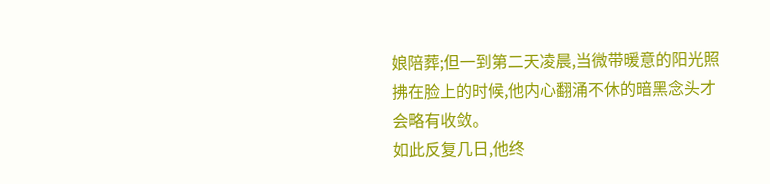娘陪葬;但一到第二天凌晨,当微带暖意的阳光照拂在脸上的时候,他内心翻涌不休的暗黑念头才会略有收敛。
如此反复几日,他终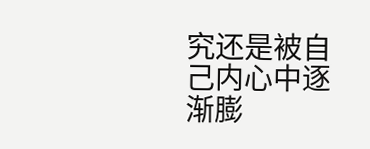究还是被自己内心中逐渐膨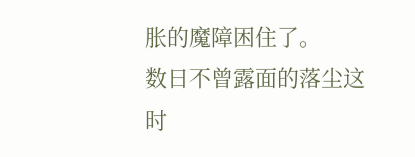胀的魔障困住了。
数日不曾露面的落尘这时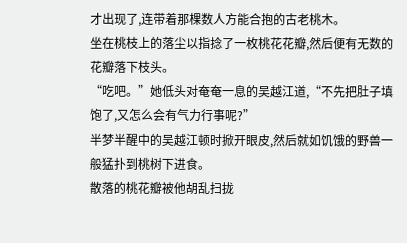才出现了,连带着那棵数人方能合抱的古老桃木。
坐在桃枝上的落尘以指捻了一枚桃花花瓣,然后便有无数的花瓣落下枝头。
“吃吧。”她低头对奄奄一息的吴越江道,“不先把肚子填饱了,又怎么会有气力行事呢?”
半梦半醒中的吴越江顿时掀开眼皮,然后就如饥饿的野兽一般猛扑到桃树下进食。
散落的桃花瓣被他胡乱扫拢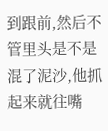到跟前,然后不管里头是不是混了泥沙,他抓起来就往嘴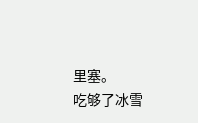里塞。
吃够了冰雪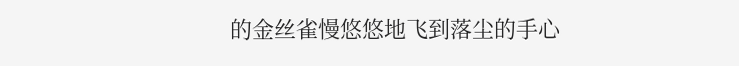的金丝雀慢悠悠地飞到落尘的手心